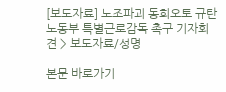[보도자료] 노조파괴 동희오토 규탄 노동부 특별근로감독 촉구 기자회견 > 보도자료/성명

본문 바로가기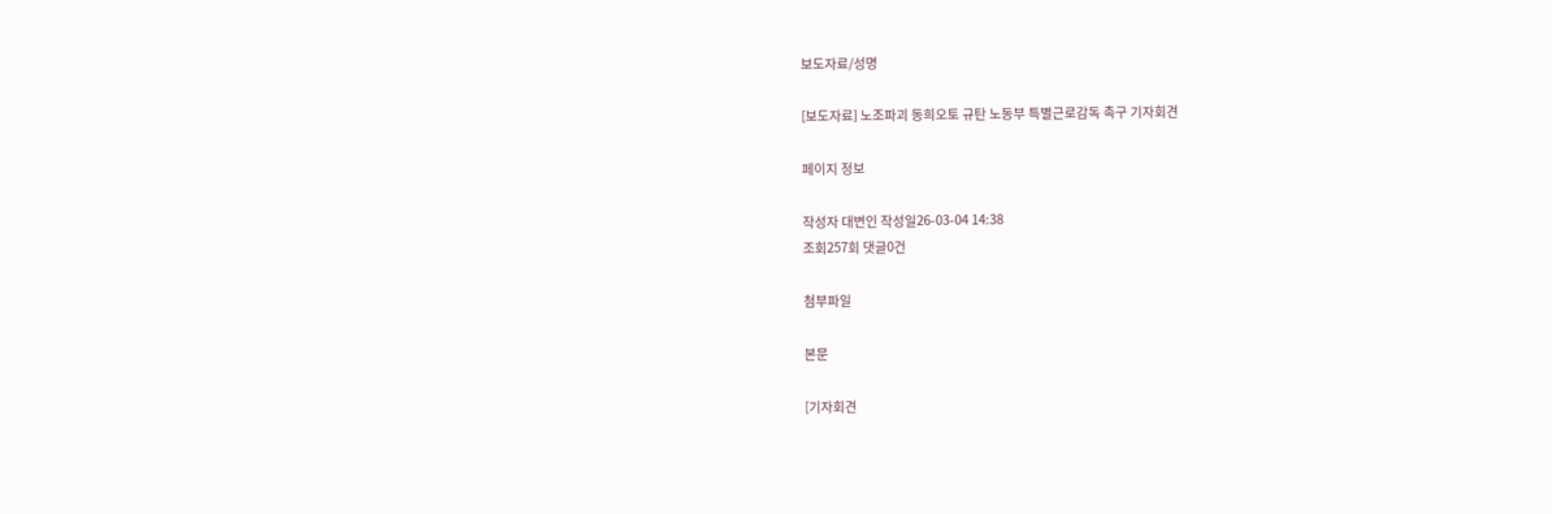보도자료/성명

[보도자료] 노조파괴 동희오토 규탄 노동부 특별근로감독 촉구 기자회견

페이지 정보

작성자 대변인 작성일26-03-04 14:38
조회257회 댓글0건

첨부파일

본문

[기자회견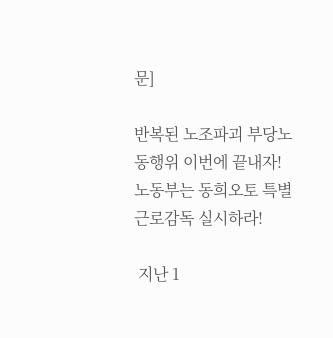문]

반복된 노조파괴 부당노동행위 이번에 끝내자!
노동부는 동희오토 특별근로감독 실시하라!

 지난 1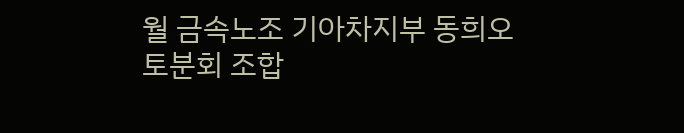월 금속노조 기아차지부 동희오토분회 조합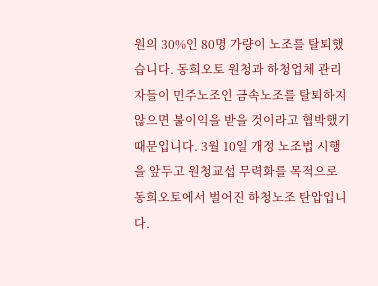원의 30%인 80명 가량이 노조를 탈퇴했습니다. 동희오토 원청과 하청업체 관리자들이 민주노조인 금속노조를 탈퇴하지 않으면 불이익을 받을 것이라고 협박했기 때문입니다. 3월 10일 개정 노조법 시행을 앞두고 원청교섭 무력화를 목적으로 동희오토에서 벌어진 하청노조 탄압입니다.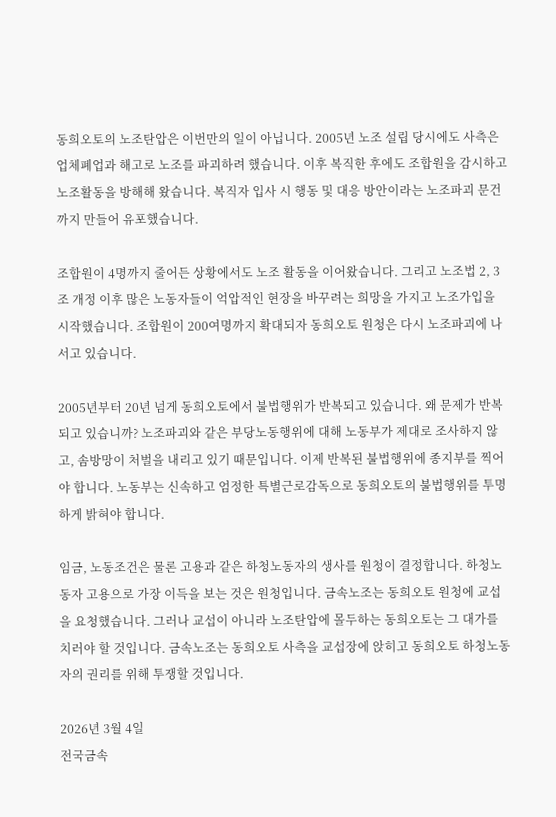동희오토의 노조탄압은 이번만의 일이 아닙니다. 2005년 노조 설립 당시에도 사측은 업체폐업과 해고로 노조를 파괴하려 했습니다. 이후 복직한 후에도 조합원을 감시하고 노조활동을 방해해 왔습니다. 복직자 입사 시 행동 및 대응 방안이라는 노조파괴 문건까지 만들어 유포했습니다.

조합원이 4명까지 줄어든 상황에서도 노조 활동을 이어왔습니다. 그리고 노조법 2, 3조 개정 이후 많은 노동자들이 억압적인 현장을 바꾸려는 희망을 가지고 노조가입을 시작했습니다. 조합원이 200여명까지 확대되자 동희오토 원청은 다시 노조파괴에 나서고 있습니다.

2005년부터 20년 넘게 동희오토에서 불법행위가 반복되고 있습니다. 왜 문제가 반복되고 있습니까? 노조파괴와 같은 부당노동행위에 대해 노동부가 제대로 조사하지 않고, 솜방망이 처벌을 내리고 있기 때문입니다. 이제 반복된 불법행위에 종지부를 찍어야 합니다. 노동부는 신속하고 엄정한 특별근로감독으로 동희오토의 불법행위를 투명하게 밝혀야 합니다.

임금, 노동조건은 물론 고용과 같은 하청노동자의 생사를 원청이 결정합니다. 하청노동자 고용으로 가장 이득을 보는 것은 원청입니다. 금속노조는 동희오토 원청에 교섭을 요청했습니다. 그러나 교섭이 아니라 노조탄압에 몰두하는 동희오토는 그 대가를 치러야 할 것입니다. 금속노조는 동희오토 사측을 교섭장에 앉히고 동희오토 하청노동자의 권리를 위해 투쟁할 것입니다.

2026년 3월 4일
전국금속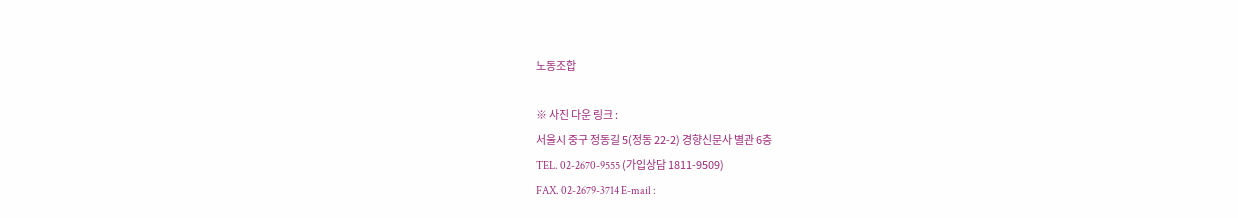노동조합

※ 사진 다운 링크 :
서울시 중구 정동길 5(정동 22-2) 경향신문사 별관 6층
TEL. 02-2670-9555 (가입상담 1811-9509)
FAX. 02-2679-3714 E-mail :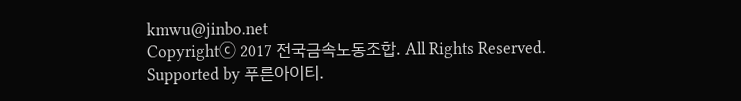kmwu@jinbo.net
Copyrightⓒ 2017 전국금속노동조합. All Rights Reserved.
Supported by 푸른아이티.